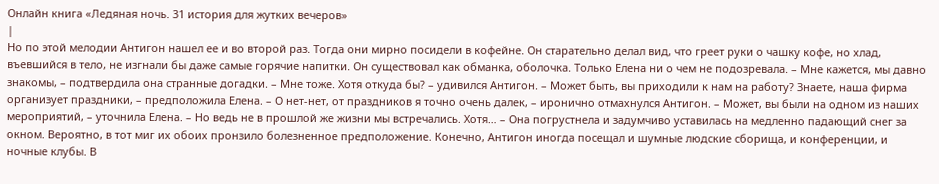Онлайн книга «Ледяная ночь. 31 история для жутких вечеров»
|
Но по этой мелодии Антигон нашел ее и во второй раз. Тогда они мирно посидели в кофейне. Он старательно делал вид, что греет руки о чашку кофе, но хлад, въевшийся в тело, не изгнали бы даже самые горячие напитки. Он существовал как обманка, оболочка. Только Елена ни о чем не подозревала. – Мне кажется, мы давно знакомы, – подтвердила она странные догадки. – Мне тоже. Хотя откуда бы? – удивился Антигон. – Может быть, вы приходили к нам на работу? Знаете, наша фирма организует праздники, – предположила Елена. – О нет-нет, от праздников я точно очень далек, – иронично отмахнулся Антигон. – Может, вы были на одном из наших мероприятий, – уточнила Елена. – Но ведь не в прошлой же жизни мы встречались. Хотя… – Она погрустнела и задумчиво уставилась на медленно падающий снег за окном. Вероятно, в тот миг их обоих пронзило болезненное предположение. Конечно, Антигон иногда посещал и шумные людские сборища, и конференции, и ночные клубы. В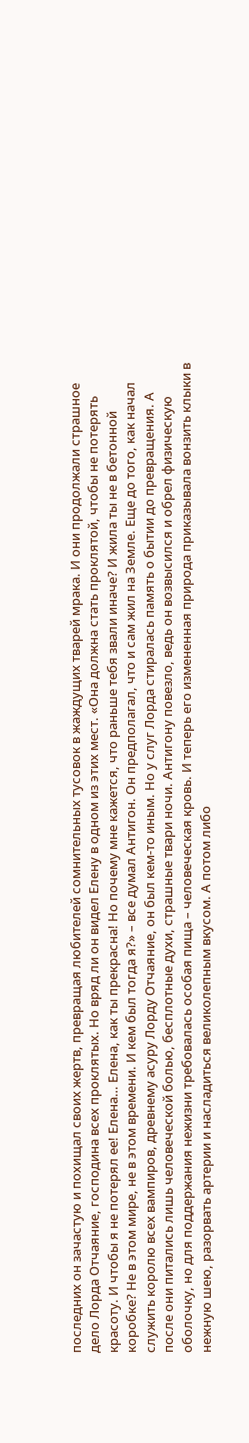последних он зачастую и похищал своих жертв, превращая любителей сомнительных тусовок в жаждущих тварей мрака. И они продолжали страшное дело Лорда Отчаяние, господина всех проклятых. Но вряд ли он видел Елену в одном из этих мест. «Она должна стать проклятой, чтобы не потерять красоту. И чтобы я не потерял ее! Елена… Елена, как ты прекрасна! Но почему мне кажется, что раньше тебя звали иначе? И жила ты не в бетонной коробке? Не в этом мире, не в этом времени. И кем был тогда я?» – все думал Антигон. Он предполагал, что и сам жил на Земле. Еще до того, как начал служить королю всех вампиров, древнему асуру Лорду Отчаяние, он был кем-то иным. Но у слуг Лорда стиралась память о бытии до превращения. А после они питались лишь человеческой болью, бесплотные духи, страшные твари ночи. Антигону повезло, ведь он возвысился и обрел физическую оболочку, но для поддержания нежизни требовалась особая пища – человеческая кровь. И теперь его измененная природа приказывала вонзить клыки в нежную шею, разорвать артерии и насладиться великолепным вкусом. А потом либо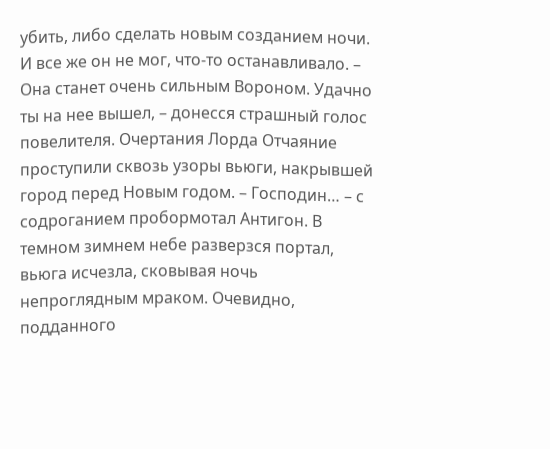убить, либо сделать новым созданием ночи. И все же он не мог, что-то останавливало. – Она станет очень сильным Вороном. Удачно ты на нее вышел, – донесся страшный голос повелителя. Очертания Лорда Отчаяние проступили сквозь узоры вьюги, накрывшей город перед Новым годом. – Господин… – с содроганием пробормотал Антигон. В темном зимнем небе разверзся портал, вьюга исчезла, сковывая ночь непроглядным мраком. Очевидно, подданного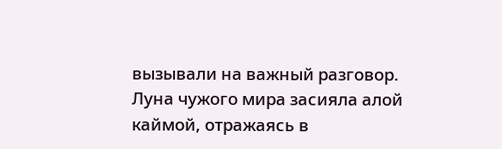вызывали на важный разговор. Луна чужого мира засияла алой каймой, отражаясь в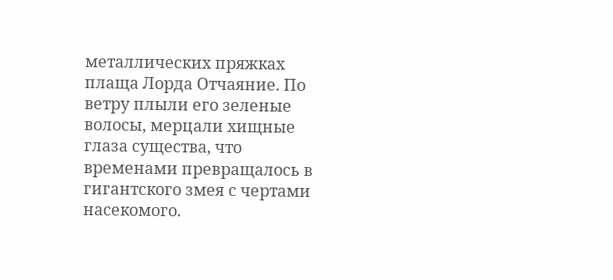металлических пряжках плаща Лорда Отчаяние. По ветру плыли его зеленые волосы, мерцали хищные глаза существа, что временами превращалось в гигантского змея с чертами насекомого.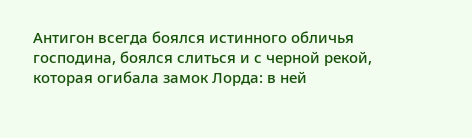Антигон всегда боялся истинного обличья господина, боялся слиться и с черной рекой, которая огибала замок Лорда: в ней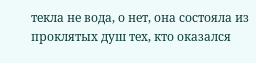текла не вода, о нет, она состояла из проклятых душ тех, кто оказался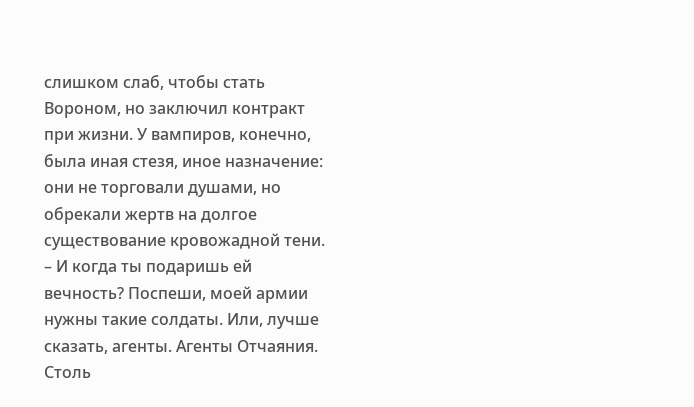слишком слаб, чтобы стать Вороном, но заключил контракт при жизни. У вампиров, конечно, была иная стезя, иное назначение: они не торговали душами, но обрекали жертв на долгое существование кровожадной тени. – И когда ты подаришь ей вечность? Поспеши, моей армии нужны такие солдаты. Или, лучше сказать, агенты. Агенты Отчаяния. Столь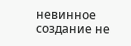невинное создание не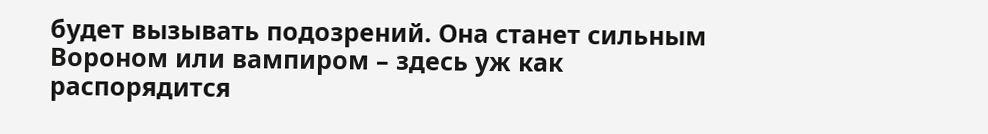будет вызывать подозрений. Она станет сильным Вороном или вампиром – здесь уж как распорядится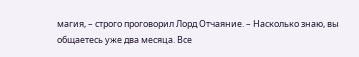магия, – строго проговорил Лорд Отчаяние. – Насколько знаю, вы общаетесь уже два месяца. Все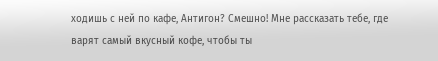ходишь с ней по кафе, Антигон? Смешно! Мне рассказать тебе, где варят самый вкусный кофе, чтобы ты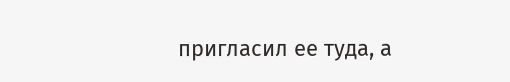пригласил ее туда, а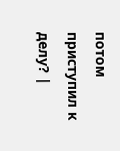потом приступил к делу? |